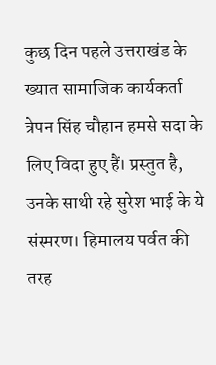कुछ दिन पहले उत्तराखंड के ख्यात सामाजिक कार्यकर्ता त्रेपन सिंह चौहान हमसे सदा के लिए विदा हुए हैं। प्रस्तुत है, उनके साथी रहे सुरेश भाई के ये संस्मरण। हिमालय पर्वत की तरह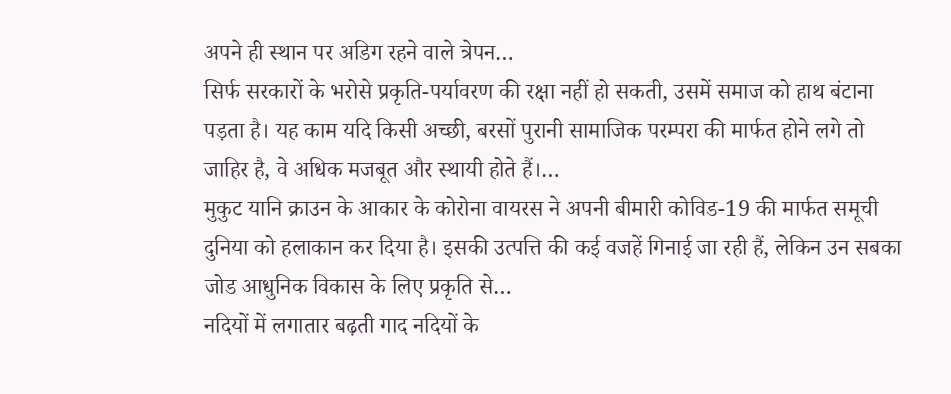अपने ही स्थान पर अडिग रहने वाले त्रेपन…
सिर्फ सरकारों के भरोसे प्रकृति-पर्यावरण की रक्षा नहीं हो सकती, उसमें समाज को हाथ बंटाना पड़ता है। यह काम यदि किसी अच्छी, बरसों पुरानी सामाजिक परम्परा की मार्फत होने लगे तो जाहिर है, वे अधिक मजबूत और स्थायी होते हैं।…
मुकुट यानि क्राउन के आकार के कोरोना वायरस ने अपनी बीमारी कोविड-19 की मार्फत समूची दुनिया को हलाकान कर दिया है। इसकी उत्पत्ति की कई वजहें गिनाई जा रही हैं, लेकिन उन सबका जोड आधुनिक विकास के लिए प्रकृति से…
नदियों में लगातार बढ़ती गाद नदियों के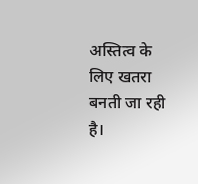अस्तित्व के लिए खतरा बनती जा रही है।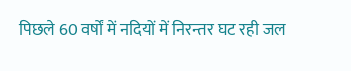पिछले 60 वर्षों में नदियों में निरन्तर घट रही जल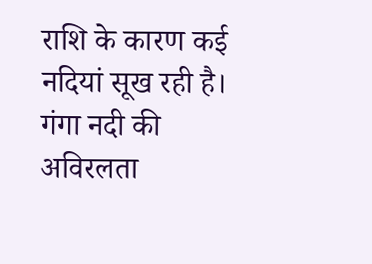राशि के कारण कई नदियां सूख रही है। गंगा नदी की अविरलता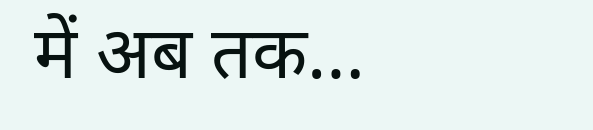में अब तक…